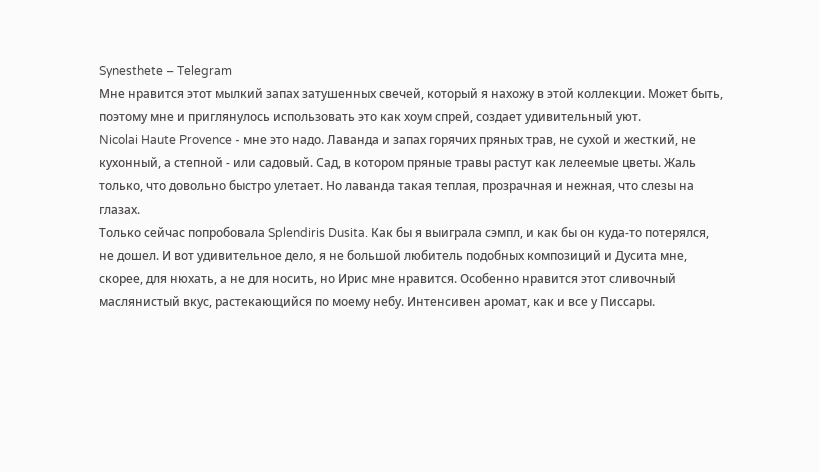Synesthete – Telegram
Мне нравится этот мылкий запах затушенных свечей, который я нахожу в этой коллекции. Может быть, поэтому мне и приглянулось использовать это как хоум спрей, создает удивительный уют.
Nicolai Haute Provence - мне это надо. Лаванда и запах горячих пряных трав, не сухой и жесткий, не кухонный, а степной - или садовый. Сад, в котором пряные травы растут как лелеемые цветы. Жаль только, что довольно быстро улетает. Но лаванда такая теплая, прозрачная и нежная, что слезы на глазах.
Только сейчас попробовала Splendiris Dusita. Как бы я выиграла сэмпл, и как бы он куда-то потерялся, не дошел. И вот удивительное дело, я не большой любитель подобных композиций и Дусита мне, скорее, для нюхать, а не для носить, но Ирис мне нравится. Особенно нравится этот сливочный маслянистый вкус, растекающийся по моему небу. Интенсивен аромат, как и все у Писсары.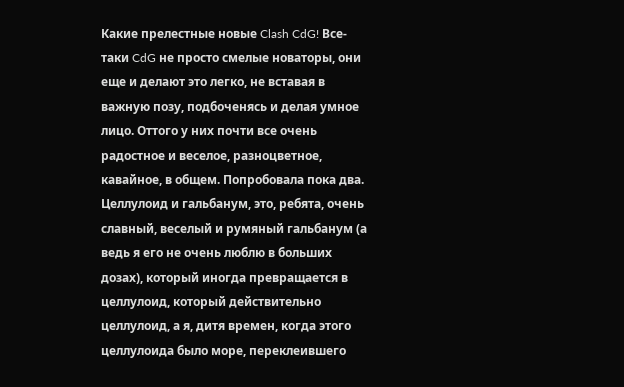Какие прелестные новые Clash CdG! Все-таки CdG не просто смелые новаторы, они еще и делают это легко, не вставая в важную позу, подбоченясь и делая умное лицо. Оттого у них почти все очень радостное и веселое, разноцветное, кавайное, в общем. Попробовала пока два. Целлулоид и гальбанум, это, ребята, очень славный, веселый и румяный гальбанум (а ведь я его не очень люблю в больших дозах), который иногда превращается в целлулоид, который действительно целлулоид, а я, дитя времен, когда этого целлулоида было море, переклеившего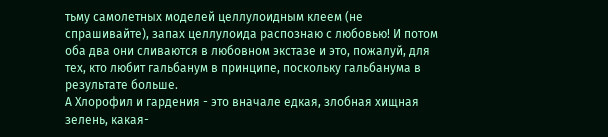тьму самолетных моделей целлулоидным клеем (не спрашивайте), запах целлулоида распознаю с любовью! И потом оба два они сливаются в любовном экстазе и это, пожалуй, для тех, кто любит гальбанум в принципе, поскольку гальбанума в результате больше.
А Хлорофил и гардения - это вначале едкая, злобная хищная зелень, какая-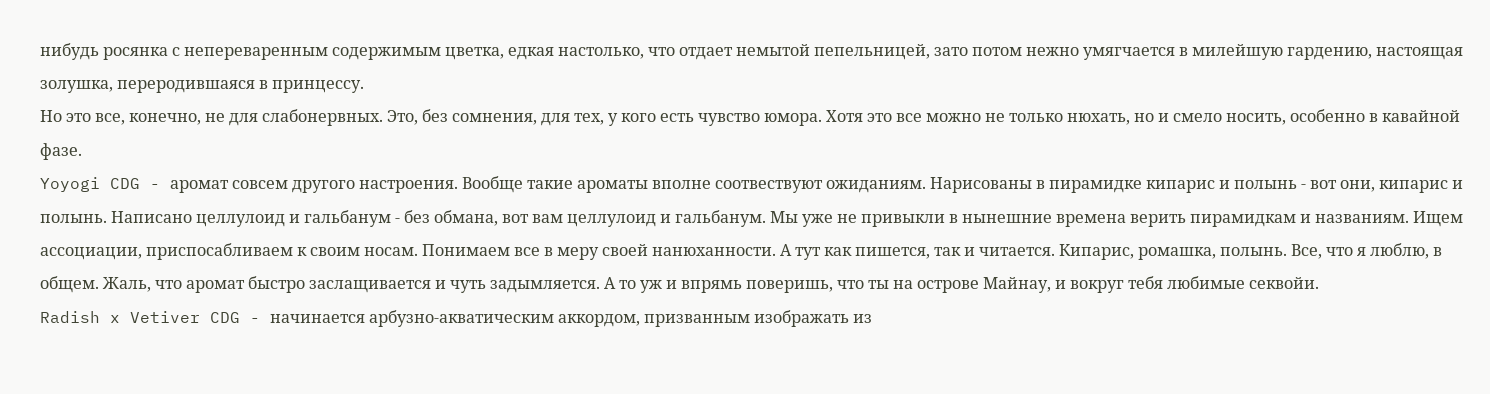нибудь росянка с непереваренным содержимым цветка, едкая настолько, что отдает немытой пепельницей, зато потом нежно умягчается в милейшую гардению, настоящая золушка, переродившаяся в принцессу.
Но это все, конечно, не для слабонервных. Это, без сомнения, для тех, у кого есть чувство юмора. Хотя это все можно не только нюхать, но и смело носить, особенно в кавайной фазе.
Yoyogi CDG - аромат совсем другого настроения. Вообще такие ароматы вполне соотвествуют ожиданиям. Нарисованы в пирамидке кипарис и полынь - вот они, кипарис и полынь. Написано целлулоид и гальбанум - без обмана, вот вам целлулоид и гальбанум. Мы уже не привыкли в нынешние времена верить пирамидкам и названиям. Ищем ассоциации, приспосабливаем к своим носам. Понимаем все в меру своей нанюханности. А тут как пишется, так и читается. Кипарис, ромашка, полынь. Все, что я люблю, в общем. Жаль, что аромат быстро заслащивается и чуть задымляется. А то уж и впрямь поверишь, что ты на острове Майнау, и вокруг тебя любимые секвойи.
Radish x Vetiver CDG - начинается арбузно-акватическим аккордом, призванным изображать из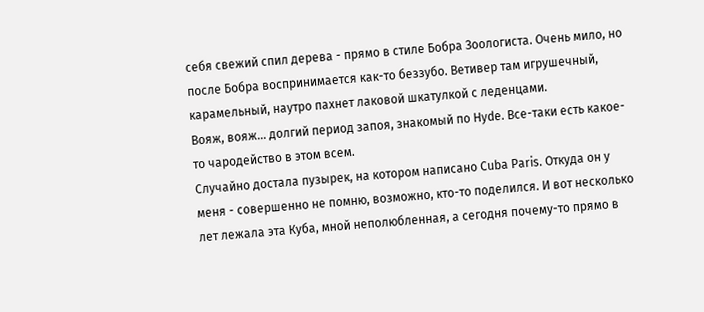себя свежий спил дерева - прямо в стиле Бобра Зоологиста. Очень мило, но после Бобра воспринимается как-то беззубо. Ветивер там игрушечный, карамельный, наутро пахнет лаковой шкатулкой с леденцами.
Вояж, вояж... долгий период запоя, знакомый по Hyde. Все-таки есть какое-то чародейство в этом всем.
Случайно достала пузырек, на котором написано Cuba Paris. Откуда он у меня - совершенно не помню, возможно, кто-то поделился. И вот несколько лет лежала эта Куба, мной неполюбленная, а сегодня почему-то прямо в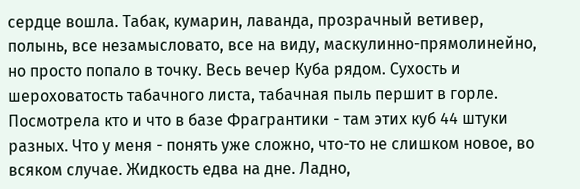сердце вошла. Табак, кумарин, лаванда, прозрачный ветивер, полынь, все незамысловато, все на виду, маскулинно-прямолинейно, но просто попало в точку. Весь вечер Куба рядом. Сухость и шероховатость табачного листа, табачная пыль першит в горле. Посмотрела кто и что в базе Фрагрантики - там этих куб 44 штуки разных. Что у меня - понять уже сложно, что-то не слишком новое, во всяком случае. Жидкость едва на дне. Ладно,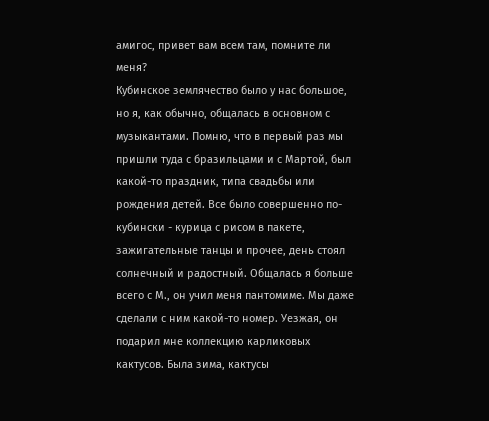амигос, привет вам всем там, помните ли меня?
Кубинское землячество было у нас большое, но я, как обычно, общалась в основном с музыкантами. Помню, что в первый раз мы пришли туда с бразильцами и с Мартой, был какой-то праздник, типа свадьбы или рождения детей. Все было совершенно по-кубински - курица с рисом в пакете, зажигательные танцы и прочее, день стоял солнечный и радостный. Общалась я больше всего с М., он учил меня пантомиме. Мы даже сделали с ним какой-то номер. Уезжая, он подарил мне коллекцию карликовых кактусов. Была зима, кактусы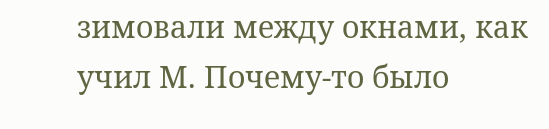зимовали между окнами, как учил М. Почему-то было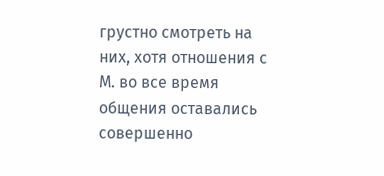грустно смотреть на них, хотя отношения с М. во все время общения оставались совершенно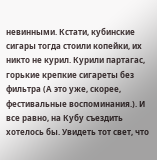невинными. Кстати, кубинские сигары тогда стоили копейки, их никто не курил. Курили партагас, горькие крепкие сигареты без фильтра (А это уже, скорее, фестивальные воспоминания.). И все равно, на Кубу съездить хотелось бы. Увидеть тот свет, что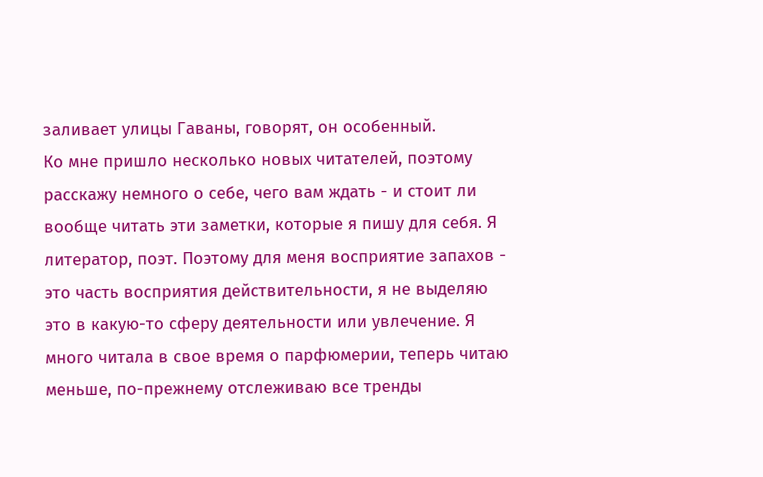заливает улицы Гаваны, говорят, он особенный.
Ко мне пришло несколько новых читателей, поэтому расскажу немного о себе, чего вам ждать - и стоит ли вообще читать эти заметки, которые я пишу для себя. Я литератор, поэт. Поэтому для меня восприятие запахов - это часть восприятия действительности, я не выделяю это в какую-то сферу деятельности или увлечение. Я много читала в свое время о парфюмерии, теперь читаю меньше, по-прежнему отслеживаю все тренды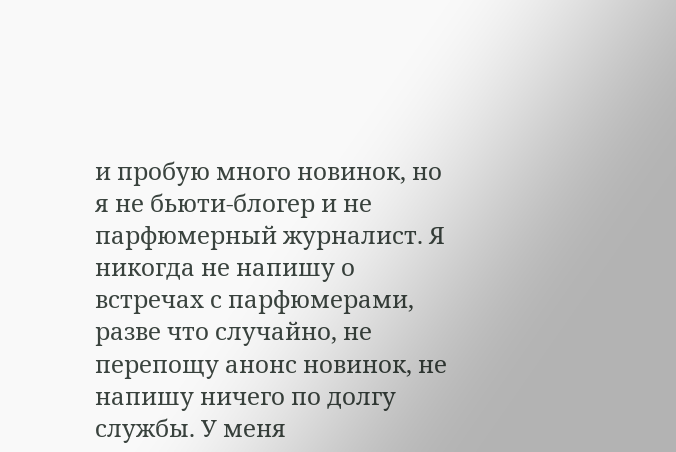и пробую много новинок, но я не бьюти-блогер и не парфюмерный журналист. Я никогда не напишу о встречах с парфюмерами, разве что случайно, не перепощу анонс новинок, не напишу ничего по долгу службы. У меня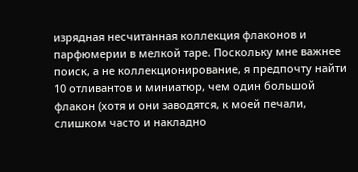изрядная несчитанная коллекция флаконов и парфюмерии в мелкой таре. Поскольку мне важнее поиск, а не коллекционирование, я предпочту найти 10 отливантов и миниатюр, чем один большой флакон (хотя и они заводятся, к моей печали, слишком часто и накладно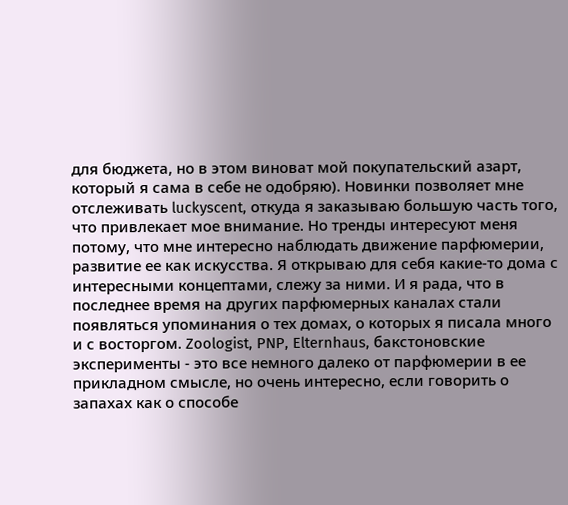для бюджета, но в этом виноват мой покупательский азарт, который я сама в себе не одобряю). Новинки позволяет мне отслеживать luckyscent, откуда я заказываю большую часть того, что привлекает мое внимание. Но тренды интересуют меня потому, что мне интересно наблюдать движение парфюмерии, развитие ее как искусства. Я открываю для себя какие-то дома с интересными концептами, слежу за ними. И я рада, что в последнее время на других парфюмерных каналах стали появляться упоминания о тех домах, о которых я писала много и с восторгом. Zoologist, PNP, Elternhaus, бакстоновские эксперименты - это все немного далеко от парфюмерии в ее прикладном смысле, но очень интересно, если говорить о запахах как о способе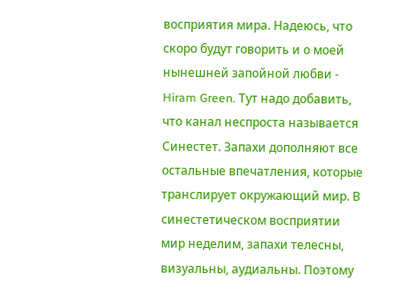восприятия мира. Надеюсь, что скоро будут говорить и о моей нынешней запойной любви - Hiram Green. Тут надо добавить, что канал неспроста называется Синестет. Запахи дополняют все остальные впечатления, которые транслирует окружающий мир. В синестетическом восприятии мир неделим, запахи телесны, визуальны, аудиальны. Поэтому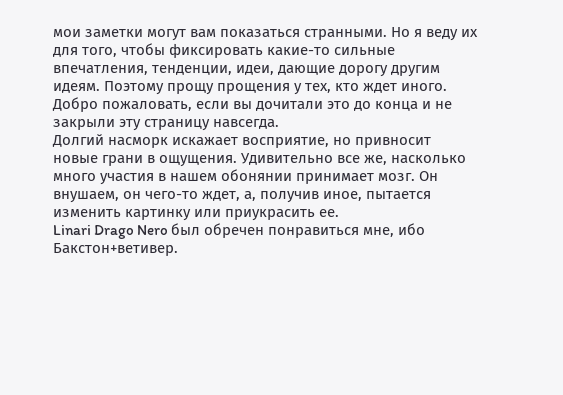мои заметки могут вам показаться странными. Но я веду их для того, чтобы фиксировать какие-то сильные впечатления, тенденции, идеи, дающие дорогу другим идеям. Поэтому прощу прощения у тех, кто ждет иного. Добро пожаловать, если вы дочитали это до конца и не закрыли эту страницу навсегда.
Долгий насморк искажает восприятие, но привносит новые грани в ощущения. Удивительно все же, насколько много участия в нашем обонянии принимает мозг. Он внушаем, он чего-то ждет, а, получив иное, пытается изменить картинку или приукрасить ее.
Linari Drago Nero был обречен понравиться мне, ибо Бакстон+ветивер.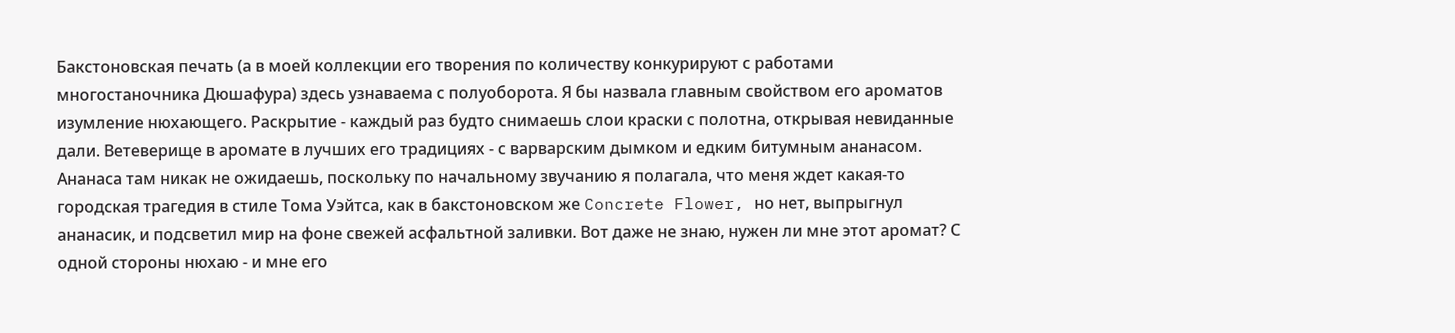Бакстоновская печать (а в моей коллекции его творения по количеству конкурируют с работами многостаночника Дюшафура) здесь узнаваема с полуоборота. Я бы назвала главным свойством его ароматов изумление нюхающего. Раскрытие - каждый раз будто снимаешь слои краски с полотна, открывая невиданные дали. Ветеверище в аромате в лучших его традициях - с варварским дымком и едким битумным ананасом. Ананаса там никак не ожидаешь, поскольку по начальному звучанию я полагала, что меня ждет какая-то городская трагедия в стиле Тома Уэйтса, как в бакстоновском же Concrete Flower, но нет, выпрыгнул ананасик, и подсветил мир на фоне свежей асфальтной заливки. Вот даже не знаю, нужен ли мне этот аромат? С одной стороны нюхаю - и мне его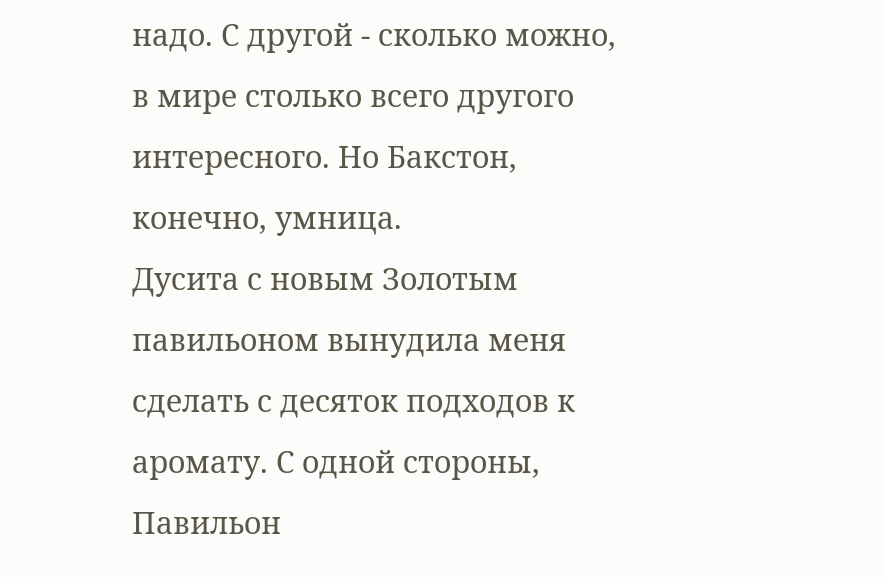надо. С другой - сколько можно, в мире столько всего другого интересного. Но Бакстон, конечно, умница.
Дусита с новым Золотым павильоном вынудила меня сделать с десяток подходов к аромату. С одной стороны, Павильон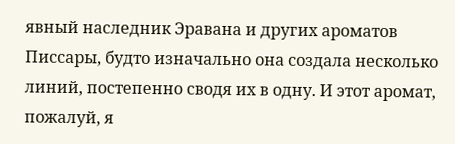явный наследник Эравана и других ароматов Писсары, будто изначально она создала несколько линий, постепенно сводя их в одну. И этот аромат, пожалуй, я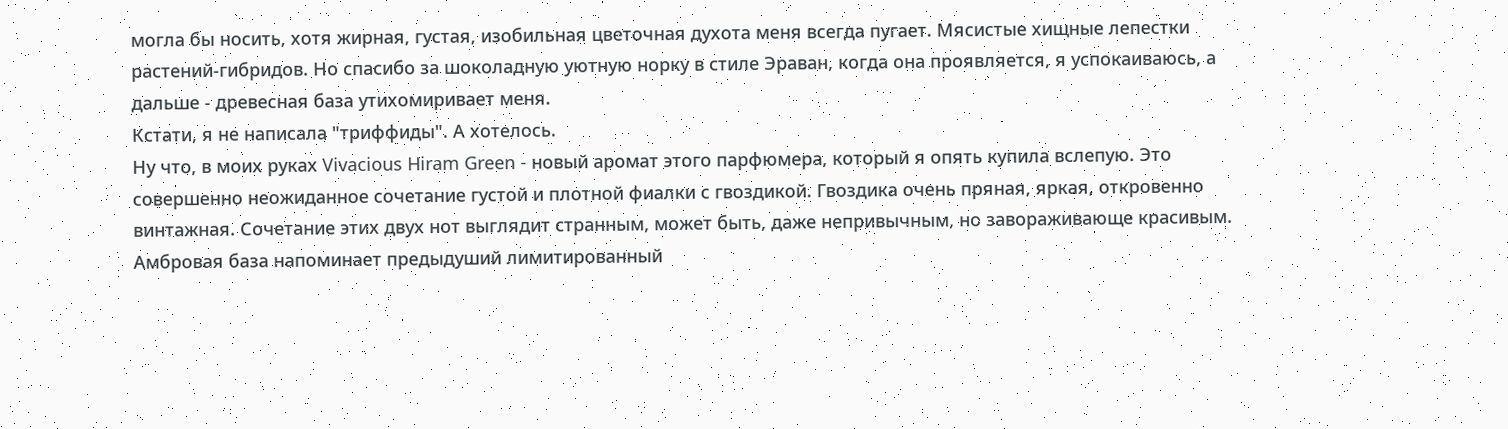могла бы носить, хотя жирная, густая, изобильная цветочная духота меня всегда пугает. Мясистые хищные лепестки растений-гибридов. Но спасибо за шоколадную уютную норку в стиле Эраван, когда она проявляется, я успокаиваюсь, а дальше - древесная база утихомиривает меня.
Кстати, я не написала "триффиды". А хотелось.
Ну что, в моих руках Vivacious Hiram Green - новый аромат этого парфюмера, который я опять купила вслепую. Это совершенно неожиданное сочетание густой и плотной фиалки с гвоздикой. Гвоздика очень пряная, яркая, откровенно винтажная. Сочетание этих двух нот выглядит странным, может быть, даже непривычным, но завораживающе красивым. Амбровая база напоминает предыдуший лимитированный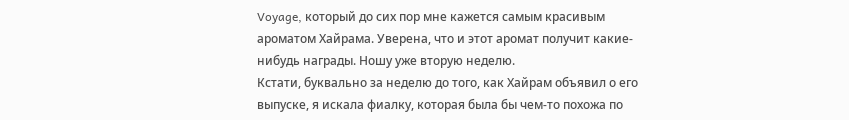Voyage, который до сих пор мне кажется самым красивым ароматом Хайрама. Уверена, что и этот аромат получит какие-нибудь награды. Ношу уже вторую неделю.
Кстати, буквально за неделю до того, как Хайрам объявил о его выпуске, я искала фиалку, которая была бы чем-то похожа по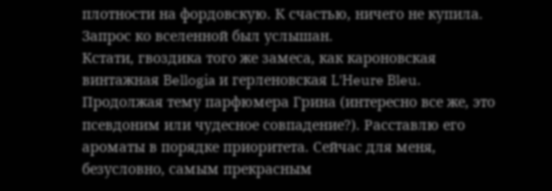плотности на фордовскую. К счастью, ничего не купила. Запрос ко вселенной был услышан.
Кстати, гвоздика того же замеса, как кароновская винтажная Bellogia и герленовская L'Heure Bleu.
Продолжая тему парфюмера Грина (интересно все же, это псевдоним или чудесное совпадение?). Расставлю его ароматы в порядке приоритета. Сейчас для меня, безусловно, самым прекрасным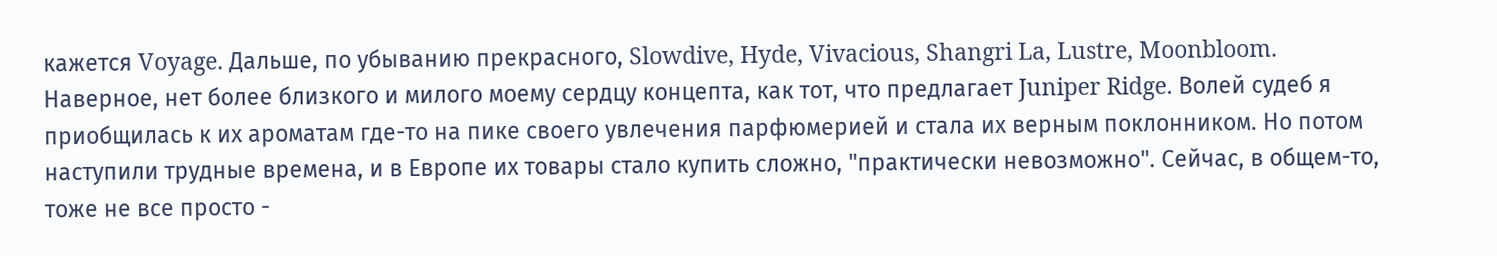кажется Voyage. Дальше, по убыванию прекрасного, Slowdive, Hyde, Vivacious, Shangri La, Lustre, Moonbloom.
Наверное, нет более близкого и милого моему сердцу концепта, как тот, что предлагает Juniper Ridge. Волей судеб я приобщилась к их ароматам где-то на пике своего увлечения парфюмерией и стала их верным поклонником. Но потом наступили трудные времена, и в Европе их товары стало купить сложно, "практически невозможно". Сейчас, в общем-то, тоже не все просто -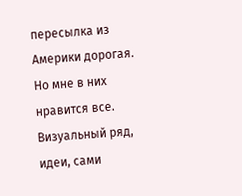пересылка из Америки дорогая. Но мне в них нравится все. Визуальный ряд, идеи, сами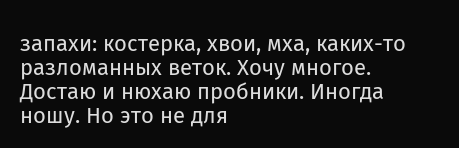запахи: костерка, хвои, мха, каких-то разломанных веток. Хочу многое. Достаю и нюхаю пробники. Иногда ношу. Но это не для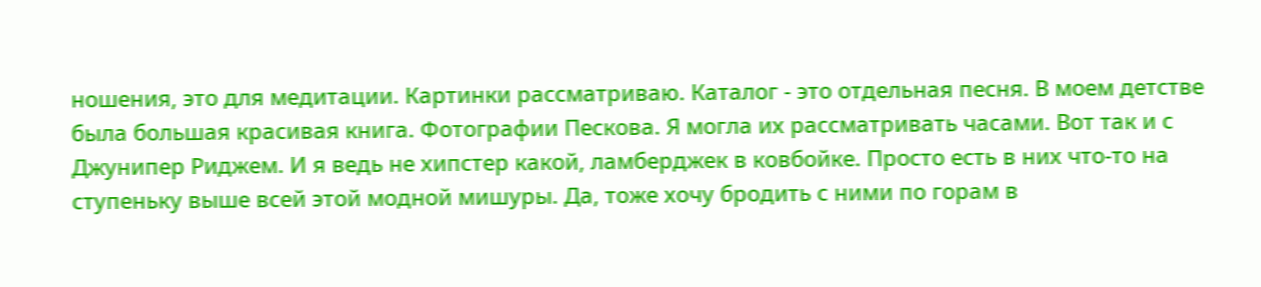ношения, это для медитации. Картинки рассматриваю. Каталог - это отдельная песня. В моем детстве была большая красивая книга. Фотографии Пескова. Я могла их рассматривать часами. Вот так и с Джунипер Риджем. И я ведь не хипстер какой, ламберджек в ковбойке. Просто есть в них что-то на ступеньку выше всей этой модной мишуры. Да, тоже хочу бродить с ними по горам в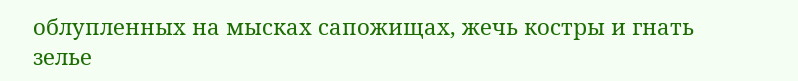облупленных на мысках сапожищах, жечь костры и гнать зелье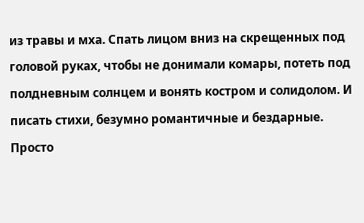из травы и мха. Спать лицом вниз на скрещенных под головой руках, чтобы не донимали комары, потеть под полдневным солнцем и вонять костром и солидолом. И писать стихи, безумно романтичные и бездарные. Просто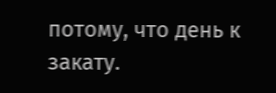потому, что день к закату.